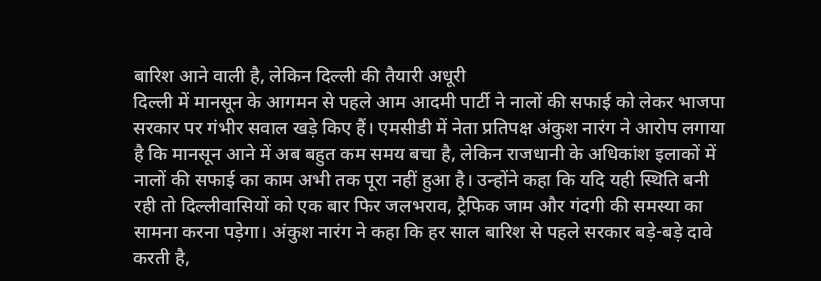बारिश आने वाली है, लेकिन दिल्ली की तैयारी अधूरी
दिल्ली में मानसून के आगमन से पहले आम आदमी पार्टी ने नालों की सफाई को लेकर भाजपा सरकार पर गंभीर सवाल खड़े किए हैं। एमसीडी में नेता प्रतिपक्ष अंकुश नारंग ने आरोप लगाया है कि मानसून आने में अब बहुत कम समय बचा है, लेकिन राजधानी के अधिकांश इलाकों में नालों की सफाई का काम अभी तक पूरा नहीं हुआ है। उन्होंने कहा कि यदि यही स्थिति बनी रही तो दिल्लीवासियों को एक बार फिर जलभराव, ट्रैफिक जाम और गंदगी की समस्या का सामना करना पड़ेगा। अंकुश नारंग ने कहा कि हर साल बारिश से पहले सरकार बड़े-बड़े दावे करती है,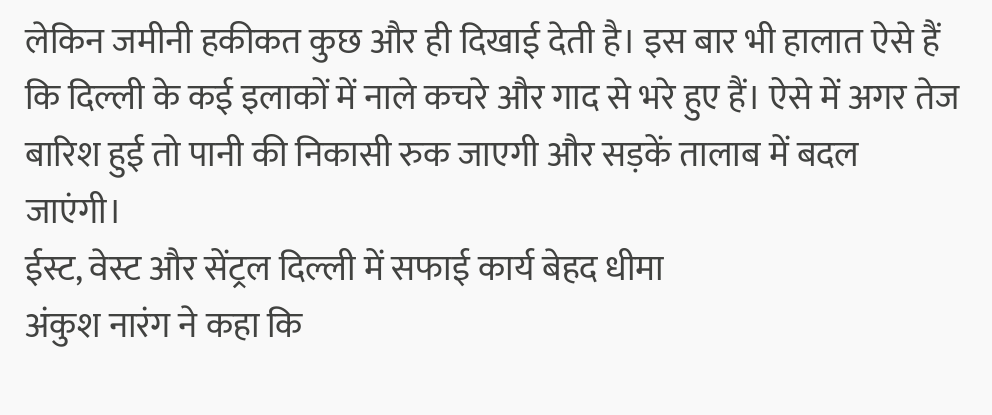लेकिन जमीनी हकीकत कुछ और ही दिखाई देती है। इस बार भी हालात ऐसे हैं कि दिल्ली के कई इलाकों में नाले कचरे और गाद से भरे हुए हैं। ऐसे में अगर तेज बारिश हुई तो पानी की निकासी रुक जाएगी और सड़कें तालाब में बदल जाएंगी।
ईस्ट, वेस्ट और सेंट्रल दिल्ली में सफाई कार्य बेहद धीमा
अंकुश नारंग ने कहा कि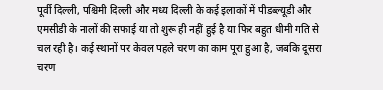पूर्वी दिल्ली, पश्चिमी दिल्ली और मध्य दिल्ली के कई इलाकों में पीडब्ल्यूडी और एमसीडी के नालों की सफाई या तो शुरू ही नहीं हुई है या फिर बहुत धीमी गति से चल रही है। कई स्थानों पर केवल पहले चरण का काम पूरा हुआ है, जबकि दूसरा चरण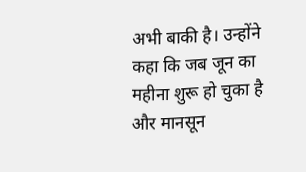अभी बाकी है। उन्होंने कहा कि जब जून का महीना शुरू हो चुका है और मानसून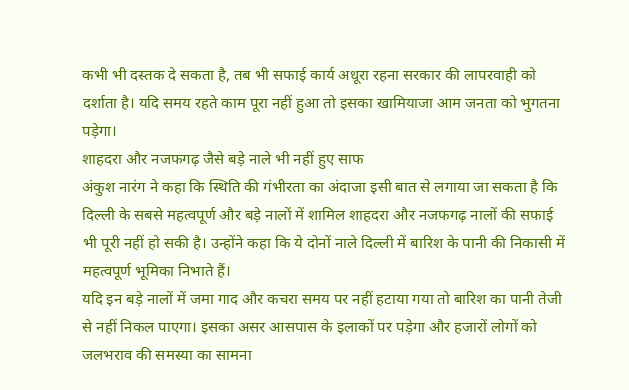कभी भी दस्तक दे सकता है, तब भी सफाई कार्य अधूरा रहना सरकार की लापरवाही को दर्शाता है। यदि समय रहते काम पूरा नहीं हुआ तो इसका खामियाजा आम जनता को भुगतना पड़ेगा।
शाहदरा और नजफगढ़ जैसे बड़े नाले भी नहीं हुए साफ
अंकुश नारंग ने कहा कि स्थिति की गंभीरता का अंदाजा इसी बात से लगाया जा सकता है कि दिल्ली के सबसे महत्वपूर्ण और बड़े नालों में शामिल शाहदरा और नजफगढ़ नालों की सफाई भी पूरी नहीं हो सकी है। उन्होंने कहा कि ये दोनों नाले दिल्ली में बारिश के पानी की निकासी में महत्वपूर्ण भूमिका निभाते हैं।
यदि इन बड़े नालों में जमा गाद और कचरा समय पर नहीं हटाया गया तो बारिश का पानी तेजी से नहीं निकल पाएगा। इसका असर आसपास के इलाकों पर पड़ेगा और हजारों लोगों को जलभराव की समस्या का सामना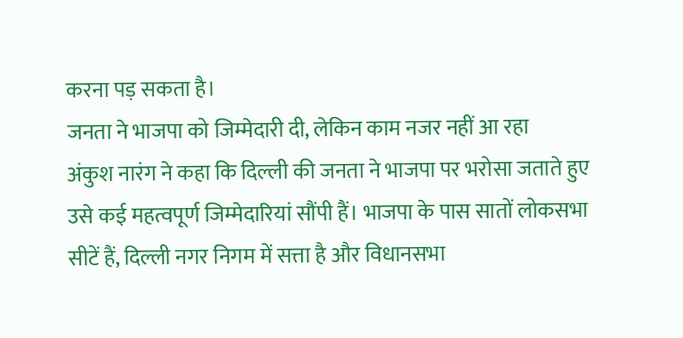करना पड़ सकता है।
जनता ने भाजपा को जिम्मेदारी दी, लेकिन काम नजर नहीं आ रहा
अंकुश नारंग ने कहा कि दिल्ली की जनता ने भाजपा पर भरोसा जताते हुए उसे कई महत्वपूर्ण जिम्मेदारियां सौंपी हैं। भाजपा के पास सातों लोकसभा सीटें हैं, दिल्ली नगर निगम में सत्ता है और विधानसभा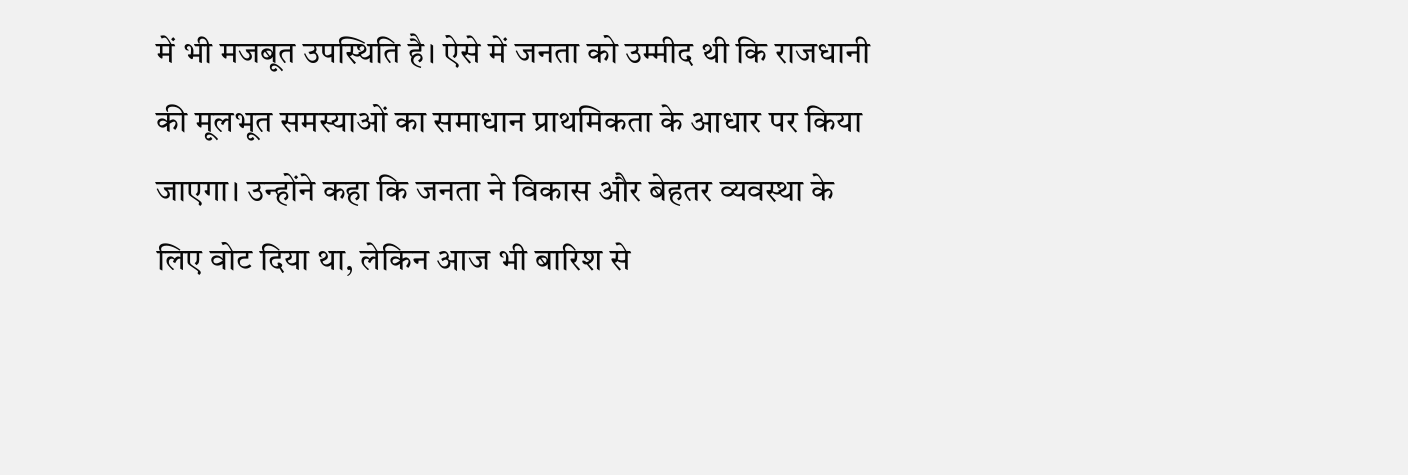में भी मजबूत उपस्थिति है। ऐसे में जनता को उम्मीद थी कि राजधानी की मूलभूत समस्याओं का समाधान प्राथमिकता के आधार पर किया जाएगा। उन्होंने कहा कि जनता ने विकास और बेहतर व्यवस्था के लिए वोट दिया था, लेकिन आज भी बारिश से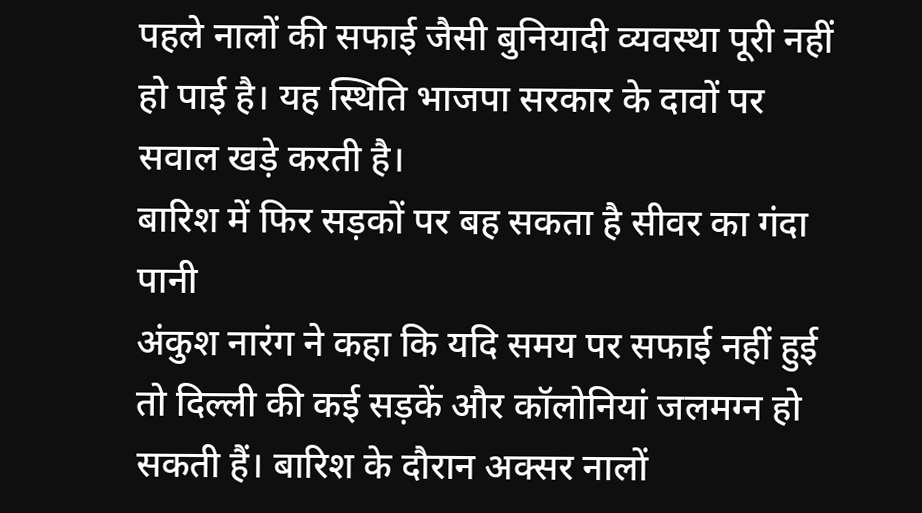पहले नालों की सफाई जैसी बुनियादी व्यवस्था पूरी नहीं हो पाई है। यह स्थिति भाजपा सरकार के दावों पर सवाल खड़े करती है।
बारिश में फिर सड़कों पर बह सकता है सीवर का गंदा पानी
अंकुश नारंग ने कहा कि यदि समय पर सफाई नहीं हुई तो दिल्ली की कई सड़कें और कॉलोनियां जलमग्न हो सकती हैं। बारिश के दौरान अक्सर नालों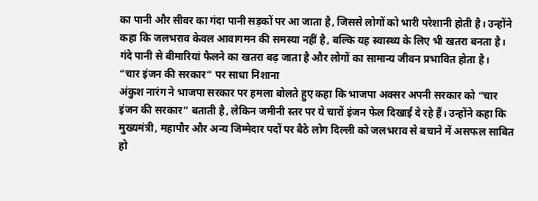का पानी और सीवर का गंदा पानी सड़कों पर आ जाता है, जिससे लोगों को भारी परेशानी होती है। उन्होंने कहा कि जलभराव केवल आवागमन की समस्या नहीं है, बल्कि यह स्वास्थ्य के लिए भी खतरा बनता है। गंदे पानी से बीमारियां फैलने का खतरा बढ़ जाता है और लोगों का सामान्य जीवन प्रभावित होता है।
“चार इंजन की सरकार” पर साधा निशाना
अंकुश नारंग ने भाजपा सरकार पर हमला बोलते हुए कहा कि भाजपा अक्सर अपनी सरकार को “चार इंजन की सरकार” बताती है, लेकिन जमीनी स्तर पर ये चारों इंजन फेल दिखाई दे रहे हैं। उन्होंने कहा कि मुख्यमंत्री, महापौर और अन्य जिम्मेदार पदों पर बैठे लोग दिल्ली को जलभराव से बचाने में असफल साबित हो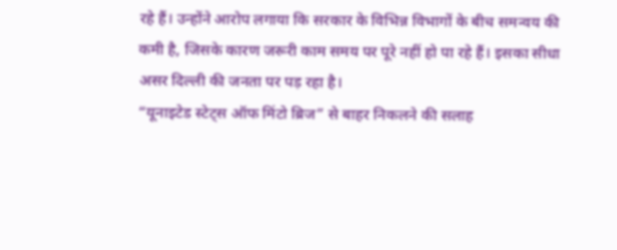रहे हैं। उन्होंने आरोप लगाया कि सरकार के विभिन्न विभागों के बीच समन्वय की कमी है, जिसके कारण जरूरी काम समय पर पूरे नहीं हो पा रहे हैं। इसका सीधा असर दिल्ली की जनता पर पड़ रहा है।
“यूनाइटेड स्टेट्स ऑफ मिंटो ब्रिज” से बाहर निकलने की सलाह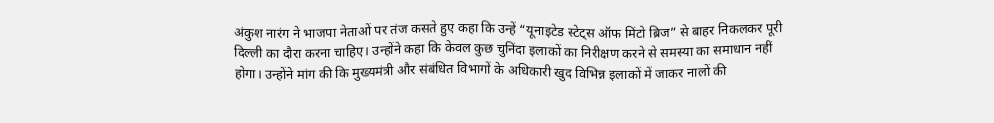अंकुश नारंग ने भाजपा नेताओं पर तंज कसते हुए कहा कि उन्हें “यूनाइटेड स्टेट्स ऑफ मिंटो ब्रिज” से बाहर निकलकर पूरी दिल्ली का दौरा करना चाहिए। उन्होंने कहा कि केवल कुछ चुनिंदा इलाकों का निरीक्षण करने से समस्या का समाधान नहीं होगा। उन्होंने मांग की कि मुख्यमंत्री और संबंधित विभागों के अधिकारी खुद विभिन्न इलाकों में जाकर नालों की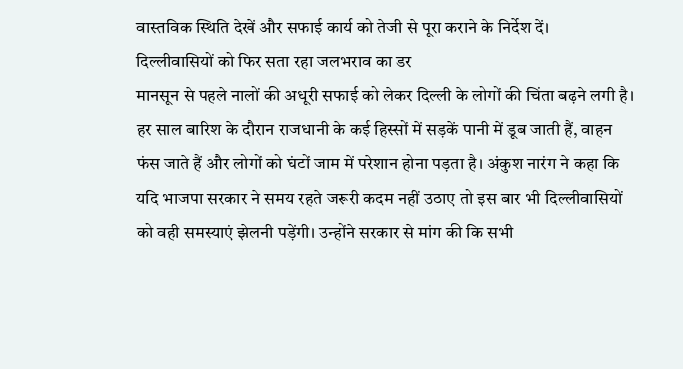वास्तविक स्थिति देखें और सफाई कार्य को तेजी से पूरा कराने के निर्देश दें।
दिल्लीवासियों को फिर सता रहा जलभराव का डर
मानसून से पहले नालों की अधूरी सफाई को लेकर दिल्ली के लोगों की चिंता बढ़ने लगी है। हर साल बारिश के दौरान राजधानी के कई हिस्सों में सड़कें पानी में डूब जाती हैं, वाहन फंस जाते हैं और लोगों को घंटों जाम में परेशान होना पड़ता है। अंकुश नारंग ने कहा कि यदि भाजपा सरकार ने समय रहते जरूरी कदम नहीं उठाए तो इस बार भी दिल्लीवासियों को वही समस्याएं झेलनी पड़ेंगी। उन्होंने सरकार से मांग की कि सभी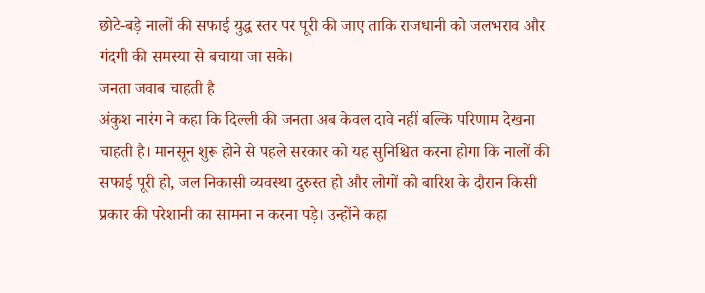छोटे-बड़े नालों की सफाई युद्ध स्तर पर पूरी की जाए ताकि राजधानी को जलभराव और गंदगी की समस्या से बचाया जा सके।
जनता जवाब चाहती है
अंकुश नारंग ने कहा कि दिल्ली की जनता अब केवल दावे नहीं बल्कि परिणाम देखना चाहती है। मानसून शुरू होने से पहले सरकार को यह सुनिश्चित करना होगा कि नालों की सफाई पूरी हो, जल निकासी व्यवस्था दुरुस्त हो और लोगों को बारिश के दौरान किसी प्रकार की परेशानी का सामना न करना पड़े। उन्होंने कहा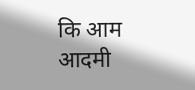कि आम आदमी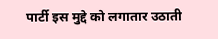पार्टी इस मुद्दे को लगातार उठाती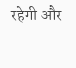रहेगी और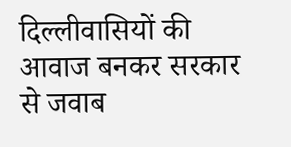दिल्लीवासियों की आवाज बनकर सरकार से जवाब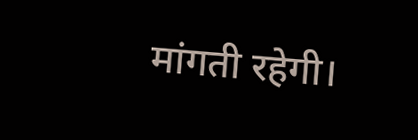मांगती रहेगी।